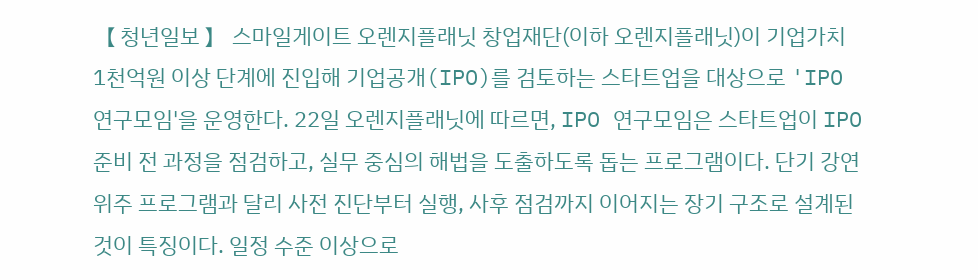【 청년일보 】 스마일게이트 오렌지플래닛 창업재단(이하 오렌지플래닛)이 기업가치 1천억원 이상 단계에 진입해 기업공개(IPO)를 검토하는 스타트업을 대상으로 'IPO 연구모임'을 운영한다. 22일 오렌지플래닛에 따르면, IPO 연구모임은 스타트업이 IPO 준비 전 과정을 점검하고, 실무 중심의 해법을 도출하도록 돕는 프로그램이다. 단기 강연 위주 프로그램과 달리 사전 진단부터 실행, 사후 점검까지 이어지는 장기 구조로 설계된 것이 특징이다. 일정 수준 이상으로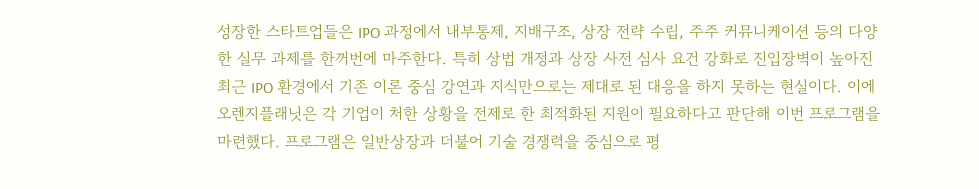성장한 스타트업들은 IPO 과정에서 내부통제, 지배구조, 상장 전략 수립, 주주 커뮤니케이션 등의 다양한 실무 과제를 한꺼번에 마주한다. 특히 상법 개정과 상장 사전 심사 요건 강화로 진입장벽이 높아진 최근 IPO 환경에서 기존 이론 중심 강연과 지식만으로는 제대로 된 대응을 하지 못하는 현실이다. 이에 오렌지플래닛은 각 기업이 처한 상황을 전제로 한 최적화된 지원이 필요하다고 판단해 이번 프로그램을 마련했다. 프로그램은 일반상장과 더불어 기술 경쟁력을 중심으로 평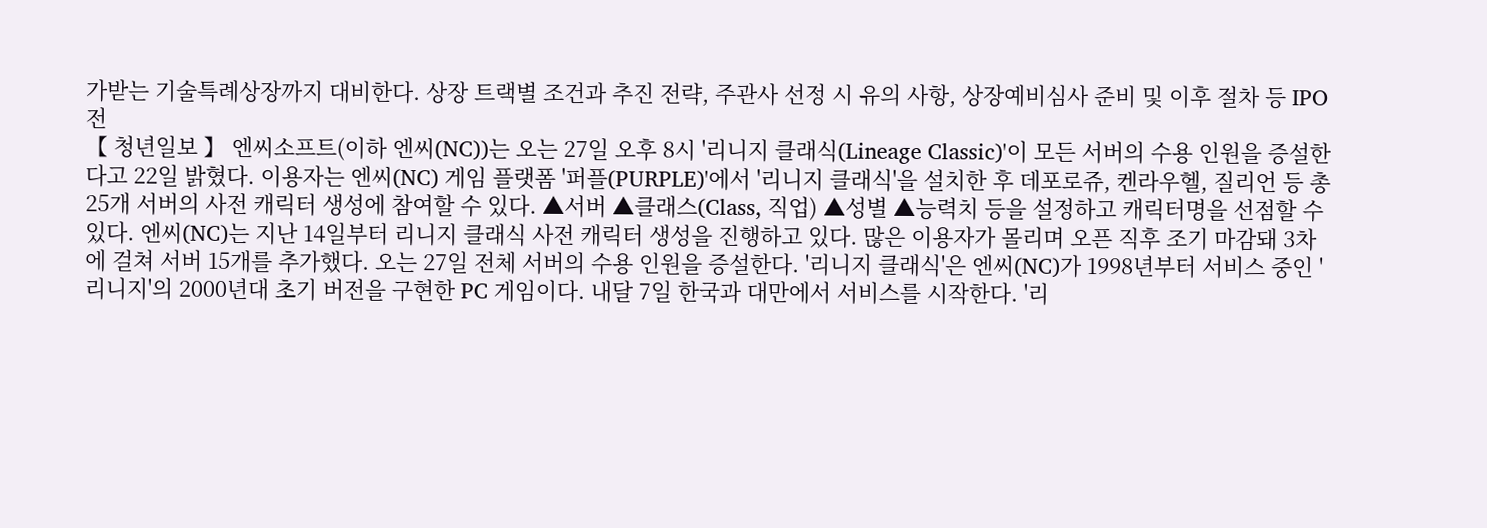가받는 기술특례상장까지 대비한다. 상장 트랙별 조건과 추진 전략, 주관사 선정 시 유의 사항, 상장예비심사 준비 및 이후 절차 등 IPO 전
【 청년일보 】 엔씨소프트(이하 엔씨(NC))는 오는 27일 오후 8시 '리니지 클래식(Lineage Classic)'이 모든 서버의 수용 인원을 증설한다고 22일 밝혔다. 이용자는 엔씨(NC) 게임 플랫폼 '퍼플(PURPLE)'에서 '리니지 클래식'을 설치한 후 데포로쥬, 켄라우헬, 질리언 등 총 25개 서버의 사전 캐릭터 생성에 참여할 수 있다. ▲서버 ▲클래스(Class, 직업) ▲성별 ▲능력치 등을 설정하고 캐릭터명을 선점할 수 있다. 엔씨(NC)는 지난 14일부터 리니지 클래식 사전 캐릭터 생성을 진행하고 있다. 많은 이용자가 몰리며 오픈 직후 조기 마감돼 3차에 걸쳐 서버 15개를 추가했다. 오는 27일 전체 서버의 수용 인원을 증설한다. '리니지 클래식'은 엔씨(NC)가 1998년부터 서비스 중인 '리니지'의 2000년대 초기 버전을 구현한 PC 게임이다. 내달 7일 한국과 대만에서 서비스를 시작한다. '리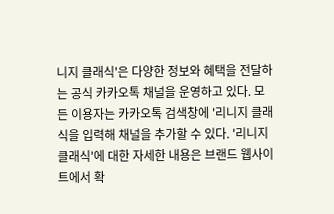니지 클래식'은 다양한 정보와 혜택을 전달하는 공식 카카오톡 채널을 운영하고 있다. 모든 이용자는 카카오톡 검색창에 '리니지 클래식을 입력해 채널을 추가할 수 있다. '리니지 클래식'에 대한 자세한 내용은 브랜드 웹사이트에서 확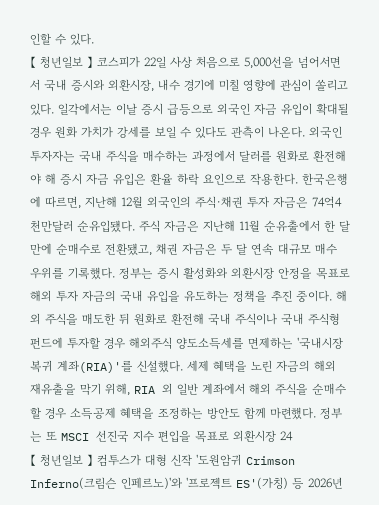인할 수 있다.
【 청년일보 】 코스피가 22일 사상 처음으로 5,000선을 넘어서면서 국내 증시와 외환시장, 내수 경기에 미칠 영향에 관심이 쏠리고 있다. 일각에서는 이날 증시 급등으로 외국인 자금 유입이 확대될 경우 원화 가치가 강세를 보일 수 있다도 관측이 나온다. 외국인 투자자는 국내 주식을 매수하는 과정에서 달러를 원화로 환전해야 해 증시 자금 유입은 환율 하락 요인으로 작용한다. 한국은행에 따르면, 지난해 12월 외국인의 주식·채권 투자 자금은 74억4천만달러 순유입됐다. 주식 자금은 지난해 11월 순유출에서 한 달 만에 순매수로 전환됐고, 채권 자금은 두 달 연속 대규모 매수 우위를 기록했다. 정부는 증시 활성화와 외환시장 안정을 목표로 해외 투자 자금의 국내 유입을 유도하는 정책을 추진 중이다. 해외 주식을 매도한 뒤 원화로 환전해 국내 주식이나 국내 주식형 펀드에 투자할 경우 해외주식 양도소득세를 면제하는 '국내시장 복귀 계좌(RIA)'를 신설했다. 세제 혜택을 노린 자금의 해외 재유출을 막기 위해, RIA 외 일반 계좌에서 해외 주식을 순매수할 경우 소득공제 혜택을 조정하는 방안도 함께 마련했다. 정부는 또 MSCI 선진국 지수 편입을 목표로 외환시장 24
【 청년일보 】 컴투스가 대형 신작 '도원암귀 Crimson Inferno(크림슨 인페르노)'와 '프로젝트 ES'(가칭) 등 2026년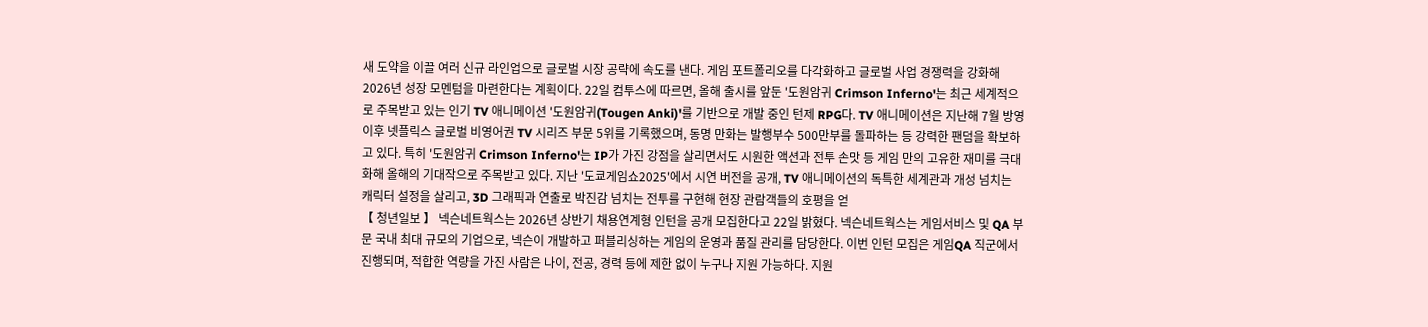새 도약을 이끌 여러 신규 라인업으로 글로벌 시장 공략에 속도를 낸다. 게임 포트폴리오를 다각화하고 글로벌 사업 경쟁력을 강화해 2026년 성장 모멘텀을 마련한다는 계획이다. 22일 컴투스에 따르면, 올해 출시를 앞둔 '도원암귀 Crimson Inferno'는 최근 세계적으로 주목받고 있는 인기 TV 애니메이션 '도원암귀(Tougen Anki)'를 기반으로 개발 중인 턴제 RPG다. TV 애니메이션은 지난해 7월 방영 이후 넷플릭스 글로벌 비영어권 TV 시리즈 부문 5위를 기록했으며, 동명 만화는 발행부수 500만부를 돌파하는 등 강력한 팬덤을 확보하고 있다. 특히 '도원암귀 Crimson Inferno'는 IP가 가진 강점을 살리면서도 시원한 액션과 전투 손맛 등 게임 만의 고유한 재미를 극대화해 올해의 기대작으로 주목받고 있다. 지난 '도쿄게임쇼2025'에서 시연 버전을 공개, TV 애니메이션의 독특한 세계관과 개성 넘치는 캐릭터 설정을 살리고, 3D 그래픽과 연출로 박진감 넘치는 전투를 구현해 현장 관람객들의 호평을 얻
【 청년일보 】 넥슨네트웍스는 2026년 상반기 채용연계형 인턴을 공개 모집한다고 22일 밝혔다. 넥슨네트웍스는 게임서비스 및 QA 부문 국내 최대 규모의 기업으로, 넥슨이 개발하고 퍼블리싱하는 게임의 운영과 품질 관리를 담당한다. 이번 인턴 모집은 게임QA 직군에서 진행되며, 적합한 역량을 가진 사람은 나이, 전공, 경력 등에 제한 없이 누구나 지원 가능하다. 지원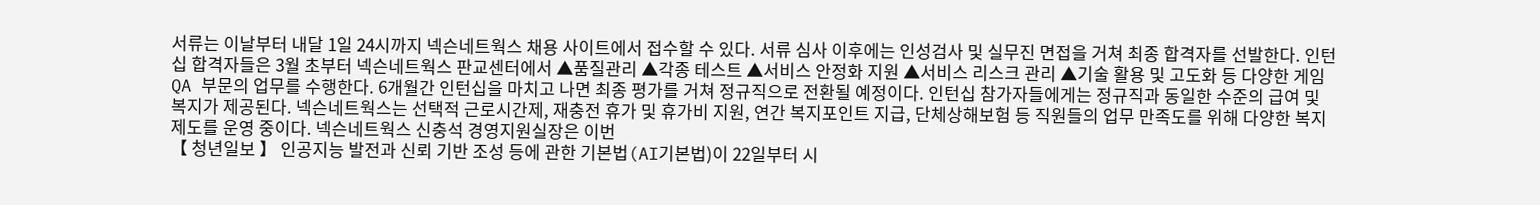서류는 이날부터 내달 1일 24시까지 넥슨네트웍스 채용 사이트에서 접수할 수 있다. 서류 심사 이후에는 인성검사 및 실무진 면접을 거쳐 최종 합격자를 선발한다. 인턴십 합격자들은 3월 초부터 넥슨네트웍스 판교센터에서 ▲품질관리 ▲각종 테스트 ▲서비스 안정화 지원 ▲서비스 리스크 관리 ▲기술 활용 및 고도화 등 다양한 게임QA 부문의 업무를 수행한다. 6개월간 인턴십을 마치고 나면 최종 평가를 거쳐 정규직으로 전환될 예정이다. 인턴십 참가자들에게는 정규직과 동일한 수준의 급여 및 복지가 제공된다. 넥슨네트웍스는 선택적 근로시간제, 재충전 휴가 및 휴가비 지원, 연간 복지포인트 지급, 단체상해보험 등 직원들의 업무 만족도를 위해 다양한 복지제도를 운영 중이다. 넥슨네트웍스 신충석 경영지원실장은 이번
【 청년일보 】 인공지능 발전과 신뢰 기반 조성 등에 관한 기본법(AI기본법)이 22일부터 시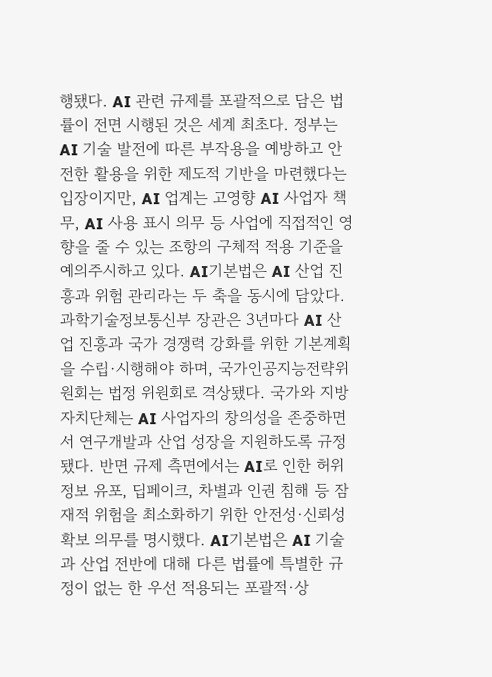행됐다. AI 관련 규제를 포괄적으로 담은 법률이 전면 시행된 것은 세계 최초다. 정부는 AI 기술 발전에 따른 부작용을 예방하고 안전한 활용을 위한 제도적 기반을 마련했다는 입장이지만, AI 업계는 고영향 AI 사업자 책무, AI 사용 표시 의무 등 사업에 직접적인 영향을 줄 수 있는 조항의 구체적 적용 기준을 예의주시하고 있다. AI기본법은 AI 산업 진흥과 위험 관리라는 두 축을 동시에 담았다. 과학기술정보통신부 장관은 3년마다 AI 산업 진흥과 국가 경쟁력 강화를 위한 기본계획을 수립·시행해야 하며, 국가인공지능전략위원회는 법정 위원회로 격상됐다. 국가와 지방자치단체는 AI 사업자의 창의성을 존중하면서 연구개발과 산업 성장을 지원하도록 규정됐다. 반면 규제 측면에서는 AI로 인한 허위정보 유포, 딥페이크, 차별과 인권 침해 등 잠재적 위험을 최소화하기 위한 안전성·신뢰성 확보 의무를 명시했다. AI기본법은 AI 기술과 산업 전반에 대해 다른 법률에 특별한 규정이 없는 한 우선 적용되는 포괄적·상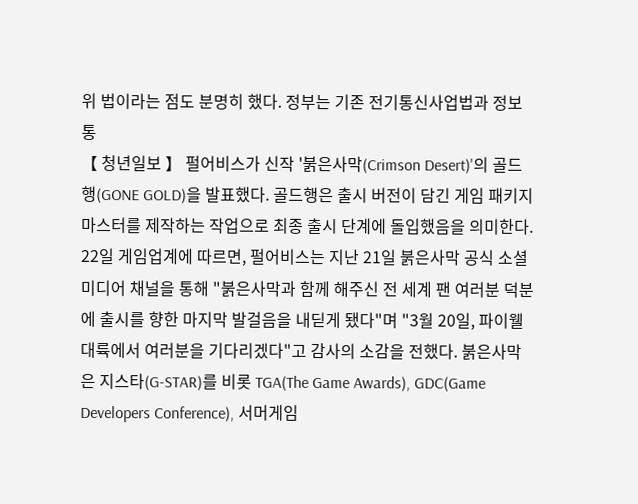위 법이라는 점도 분명히 했다. 정부는 기존 전기통신사업법과 정보통
【 청년일보 】 펄어비스가 신작 '붉은사막(Crimson Desert)'의 골드행(GONE GOLD)을 발표했다. 골드행은 출시 버전이 담긴 게임 패키지 마스터를 제작하는 작업으로 최종 출시 단계에 돌입했음을 의미한다. 22일 게임업계에 따르면, 펄어비스는 지난 21일 붉은사막 공식 소셜미디어 채널을 통해 "붉은사막과 함께 해주신 전 세계 팬 여러분 덕분에 출시를 향한 마지막 발걸음을 내딛게 됐다"며 "3월 20일, 파이웰 대륙에서 여러분을 기다리겠다"고 감사의 소감을 전했다. 붉은사막은 지스타(G-STAR)를 비롯 TGA(The Game Awards), GDC(Game Developers Conference), 서머게임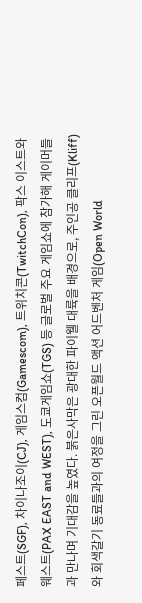페스트(SGF), 차이나조이(CJ), 게임스컴(Gamescom), 트위치콘(TwitchCon), 팍스 이스트와 웨스트(PAX EAST and WEST), 도쿄게임쇼(TGS) 등 글로벌 주요 게임쇼에 참가해 게이머들과 만나며 기대감을 높였다. 붉은사막은 광대한 파이웰 대륙을 배경으로, 주인공 클리프(Kliff)와 회색갈기 동료들과의 여정을 그린 오픈월드 액션 어드벤처 게임(Open World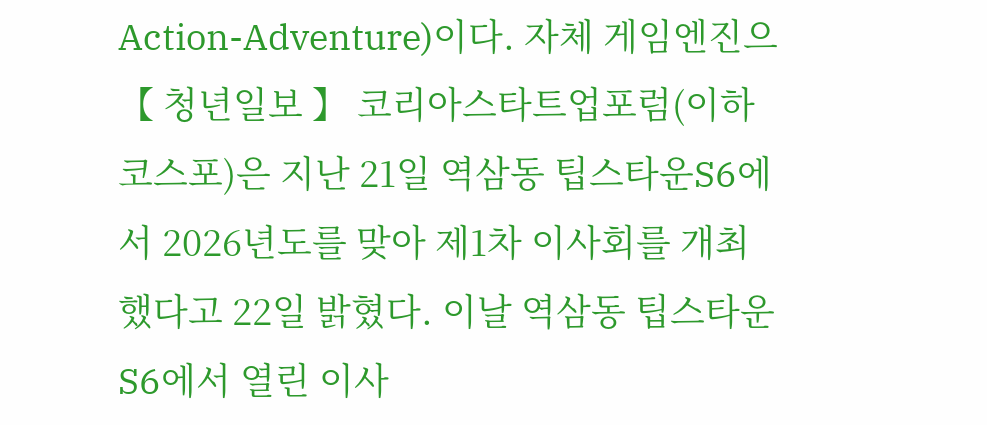Action-Adventure)이다. 자체 게임엔진으
【 청년일보 】 코리아스타트업포럼(이하 코스포)은 지난 21일 역삼동 팁스타운S6에서 2026년도를 맞아 제1차 이사회를 개최했다고 22일 밝혔다. 이날 역삼동 팁스타운S6에서 열린 이사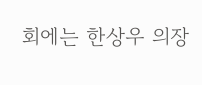회에는 한상우 의장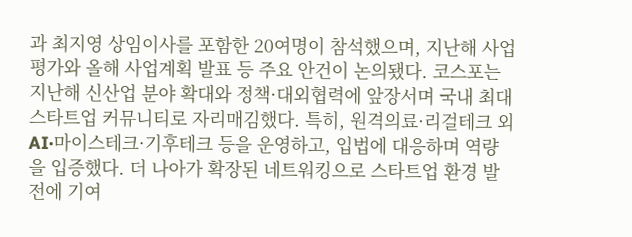과 최지영 상임이사를 포함한 20여명이 참석했으며, 지난해 사업 평가와 올해 사업계획 발표 등 주요 안건이 논의됐다. 코스포는 지난해 신산업 분야 확대와 정책·대외협력에 앞장서며 국내 최대 스타트업 커뮤니티로 자리매김했다. 특히, 원격의료·리걸테크 외 AI·마이스테크·기후테크 등을 운영하고, 입법에 대응하며 역량을 입증했다. 더 나아가 확장된 네트워킹으로 스타트업 환경 발전에 기여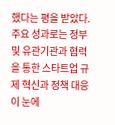했다는 평을 받았다. 주요 성과로는 정부 및 유관기관과 협력을 통한 스타트업 규제 혁신과 정책 대응이 눈에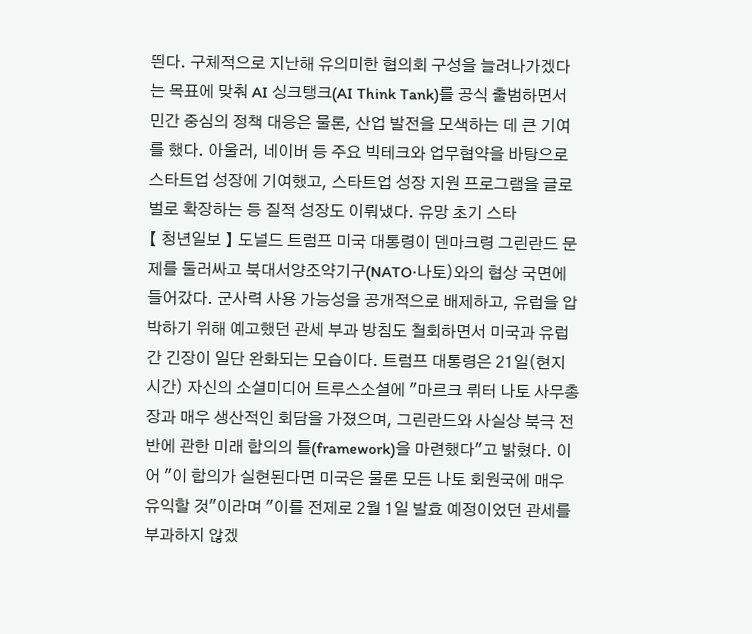띈다. 구체적으로 지난해 유의미한 협의회 구성을 늘려나가겠다는 목표에 맞춰 AI 싱크탱크(AI Think Tank)를 공식 출범하면서 민간 중심의 정책 대응은 물론, 산업 발전을 모색하는 데 큰 기여를 했다. 아울러, 네이버 등 주요 빅테크와 업무협약을 바탕으로 스타트업 성장에 기여했고, 스타트업 성장 지원 프로그램을 글로벌로 확장하는 등 질적 성장도 이뤄냈다. 유망 초기 스타
【 청년일보 】 도널드 트럼프 미국 대통령이 덴마크령 그린란드 문제를 둘러싸고 북대서양조약기구(NATO·나토)와의 협상 국면에 들어갔다. 군사력 사용 가능성을 공개적으로 배제하고, 유럽을 압박하기 위해 예고했던 관세 부과 방침도 철회하면서 미국과 유럽 간 긴장이 일단 완화되는 모습이다. 트럼프 대통령은 21일(현지시간) 자신의 소셜미디어 트루스소셜에 "마르크 뤼터 나토 사무총장과 매우 생산적인 회담을 가졌으며, 그린란드와 사실상 북극 전반에 관한 미래 합의의 틀(framework)을 마련했다"고 밝혔다. 이어 "이 합의가 실현된다면 미국은 물론 모든 나토 회원국에 매우 유익할 것"이라며 "이를 전제로 2월 1일 발효 예정이었던 관세를 부과하지 않겠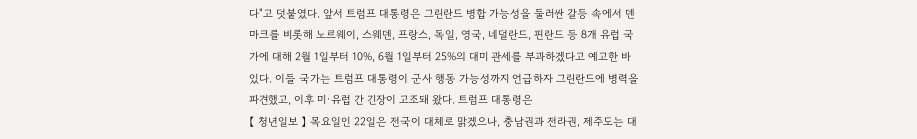다"고 덧붙였다. 앞서 트럼프 대통령은 그린란드 병합 가능성을 둘러싼 갈등 속에서 덴마크를 비롯해 노르웨이, 스웨덴, 프랑스, 독일, 영국, 네덜란드, 핀란드 등 8개 유럽 국가에 대해 2월 1일부터 10%, 6월 1일부터 25%의 대미 관세를 부과하겠다고 예고한 바 있다. 이들 국가는 트럼프 대통령이 군사 행동 가능성까지 언급하자 그린란드에 병력을 파견했고, 이후 미·유럽 간 긴장이 고조돼 왔다. 트럼프 대통령은
【 청년일보 】 목요일인 22일은 전국이 대체로 맑겠으나, 충남권과 전라권, 제주도는 대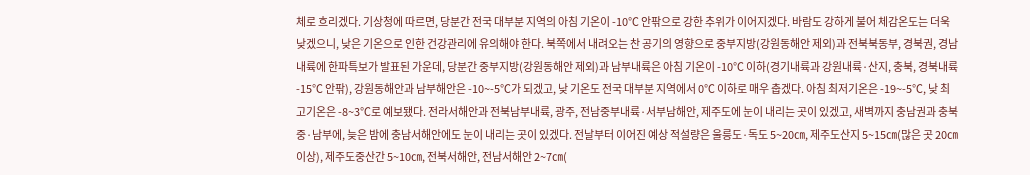체로 흐리겠다. 기상청에 따르면, 당분간 전국 대부분 지역의 아침 기온이 -10℃ 안팎으로 강한 추위가 이어지겠다. 바람도 강하게 불어 체감온도는 더욱 낮겠으니, 낮은 기온으로 인한 건강관리에 유의해야 한다. 북쪽에서 내려오는 찬 공기의 영향으로 중부지방(강원동해안 제외)과 전북북동부, 경북권, 경남내륙에 한파특보가 발표된 가운데, 당분간 중부지방(강원동해안 제외)과 남부내륙은 아침 기온이 -10℃ 이하(경기내륙과 강원내륙·산지, 충북, 경북내륙 -15℃ 안팎), 강원동해안과 남부해안은 -10~-5℃가 되겠고, 낮 기온도 전국 대부분 지역에서 0℃ 이하로 매우 춥겠다. 아침 최저기온은 -19~-5℃, 낮 최고기온은 -8~3℃로 예보됐다. 전라서해안과 전북남부내륙, 광주, 전남중부내륙·서부남해안, 제주도에 눈이 내리는 곳이 있겠고, 새벽까지 충남권과 충북중·남부에, 늦은 밤에 충남서해안에도 눈이 내리는 곳이 있겠다. 전날부터 이어진 예상 적설량은 울릉도·독도 5~20㎝, 제주도산지 5~15㎝(많은 곳 20㎝ 이상), 제주도중산간 5~10㎝, 전북서해안, 전남서해안 2~7㎝(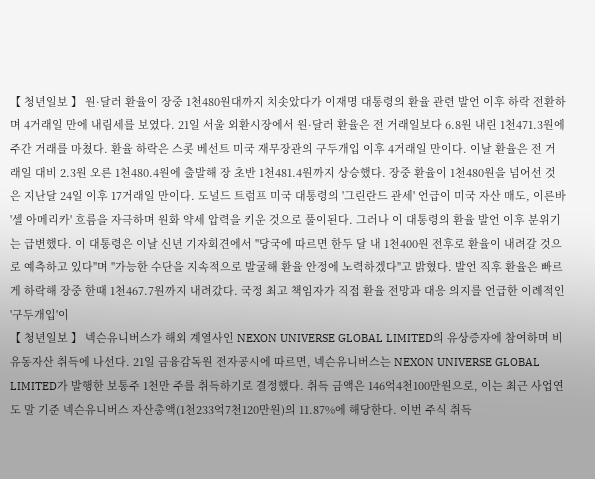【 청년일보 】 원·달러 환율이 장중 1천480원대까지 치솟았다가 이재명 대통령의 환율 관련 발언 이후 하락 전환하며 4거래일 만에 내림세를 보였다. 21일 서울 외환시장에서 원·달러 환율은 전 거래일보다 6.8원 내린 1천471.3원에 주간 거래를 마쳤다. 환율 하락은 스콧 베선트 미국 재무장관의 구두개입 이후 4거래일 만이다. 이날 환율은 전 거래일 대비 2.3원 오른 1천480.4원에 출발해 장 초반 1천481.4원까지 상승했다. 장중 환율이 1천480원을 넘어선 것은 지난달 24일 이후 17거래일 만이다. 도널드 트럼프 미국 대통령의 '그린란드 관세' 언급이 미국 자산 매도, 이른바 '셀 아메리카' 흐름을 자극하며 원화 약세 압력을 키운 것으로 풀이된다. 그러나 이 대통령의 환율 발언 이후 분위기는 급변했다. 이 대통령은 이날 신년 기자회견에서 "당국에 따르면 한두 달 내 1천400원 전후로 환율이 내려갈 것으로 예측하고 있다"며 "가능한 수단을 지속적으로 발굴해 환율 안정에 노력하겠다"고 밝혔다. 발언 직후 환율은 빠르게 하락해 장중 한때 1천467.7원까지 내려갔다. 국정 최고 책임자가 직접 환율 전망과 대응 의지를 언급한 이례적인 '구두개입'이
【 청년일보 】 넥슨유니버스가 해외 계열사인 NEXON UNIVERSE GLOBAL LIMITED의 유상증자에 참여하며 비유동자산 취득에 나선다. 21일 금융감독원 전자공시에 따르면, 넥슨유니버스는 NEXON UNIVERSE GLOBAL LIMITED가 발행한 보통주 1천만 주를 취득하기로 결정했다. 취득 금액은 146억4천100만원으로, 이는 최근 사업연도 말 기준 넥슨유니버스 자산총액(1천233억7천120만원)의 11.87%에 해당한다. 이번 주식 취득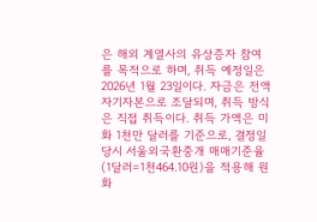은 해외 계열사의 유상증자 참여를 목적으로 하며, 취득 예정일은 2026년 1월 23일이다. 자금은 전액 자기자본으로 조달되며, 취득 방식은 직접 취득이다. 취득 가액은 미화 1천만 달러를 기준으로, 결정일 당시 서울외국환중개 매매기준율(1달러=1천464.10원)을 적용해 원화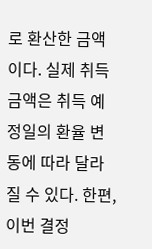로 환산한 금액이다. 실제 취득 금액은 취득 예정일의 환율 변동에 따라 달라질 수 있다. 한편, 이번 결정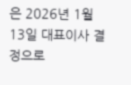은 2026년 1월 13일 대표이사 결정으로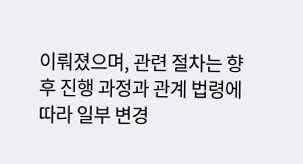이뤄졌으며, 관련 절차는 향후 진행 과정과 관계 법령에 따라 일부 변경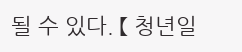될 수 있다. 【 청년일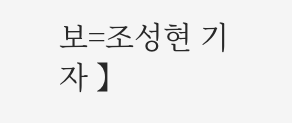보=조성현 기자 】